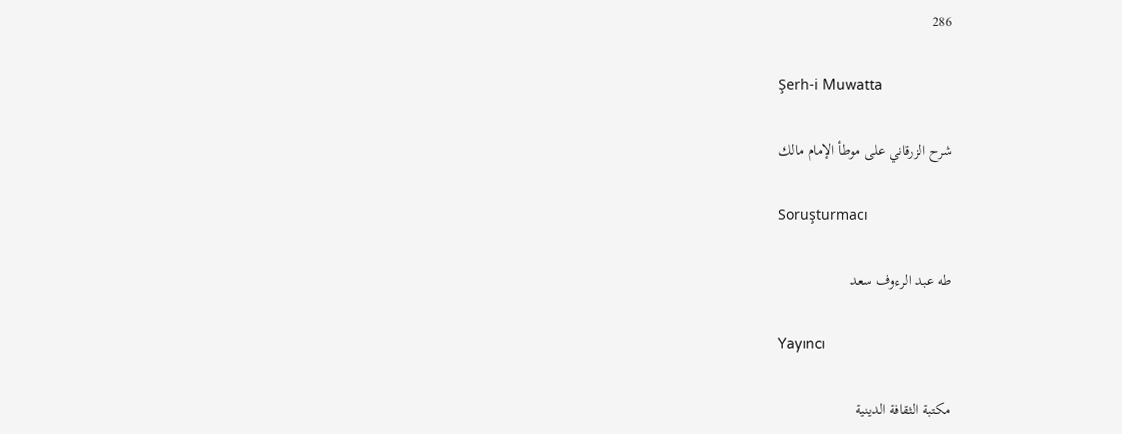286

Şerh-i Muwatta

شرح الزرقاني على موطأ الإمام مالك

Soruşturmacı

طه عبد الرءوف سعد

Yayıncı

مكتبة الثقافة الدينية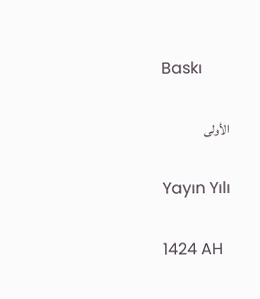Baskı

الأولى

Yayın Yılı

1424 AH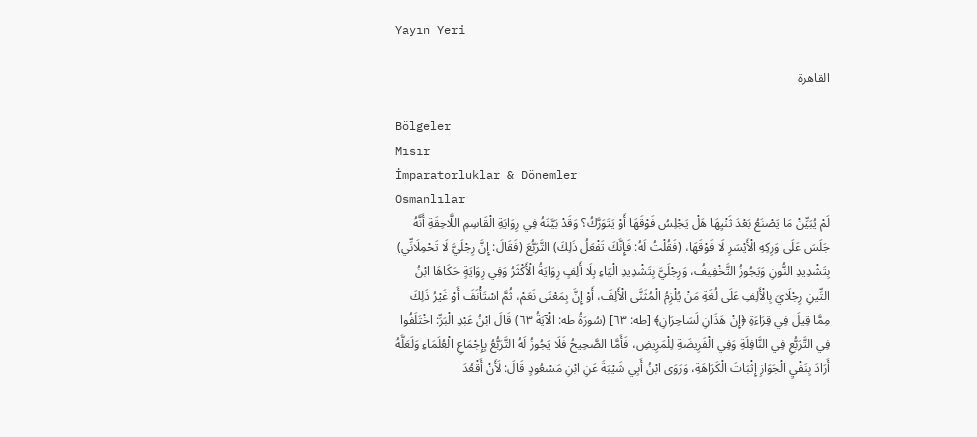Yayın Yeri

القاهرة

Bölgeler
Mısır
İmparatorluklar & Dönemler
Osmanlılar
لَمْ يُبَيِّنْ مَا يَصْنَعُ بَعْدَ ثَنْيِهَا هَلْ يَجْلِسُ فَوْقَهَا أَوْ يَتَوَرَّكُ؟ وَقَدْ بَيَّنَهُ فِي رِوَايَةِ الْقَاسِمِ اللَّاحِقَةِ أَنَّهُ جَلَسَ عَلَى وَرِكِهِ الْأَيْسَرِ لَا فَوْقَهَا، (فَقُلْتُ لَهُ: فَإِنَّكَ تَفْعَلُ ذَلِكَ) التَّرَبُّعَ (فَقَالَ: إِنَّ رِجْلَيَّ لَا تَحْمِلَانِّي) بِتَشْدِيدِ النُّونِ وَيَجُوزُ التَّخْفِيفُ، وَرِجْلَيَّ بِتَشْدِيدِ الْيَاءِ بِلَا أَلِفٍ رِوَايَةُ الْأَكْثَرُ وَفِي رِوَايَةٍ حَكَاهَا ابْنُ التِّينِ رِجْلَايَ بِالْأَلِفِ عَلَى لُغَةِ مَنْ يُلْزِمُ الْمُثَنَّى الْأَلِفَ، أَوْ إِنَّ بِمَعْنَى نَعَمْ، ثُمَّ اسْتَأْنَفَ أَوْ غَيْرُ ذَلِكَ مِمَّا قِيلَ فِي قِرَاءَةِ ﴿إِنْ هَذَانِ لَسَاحِرَانِ﴾ [طه: ٦٣] (سُورَةُ طه: الْآيَةُ ٦٣) قَالَ ابْنُ عَبْدِ الْبَرِّ: اخْتَلَفُوا فِي التَّرَبُّعِ فِي النَّافِلَةِ وَفِي الْفَرِيضَةِ لِلْمَرِيضِ، فَأَمَّا الصَّحِيحُ فَلَا يَجُوزُ لَهُ التَّرَبُّعُ بِإِجْمَاعِ الْعُلَمَاءِ وَلَعَلَّهُ أَرَادَ بِنَفْيِ الْجَوَازِ إِثْبَاتَ الْكَرَاهَةِ، وَرَوَى ابْنُ أَبِي شَيْبَةَ عَنِ ابْنِ مَسْعُودٍ قَالَ: لَأَنْ أَقْعُدَ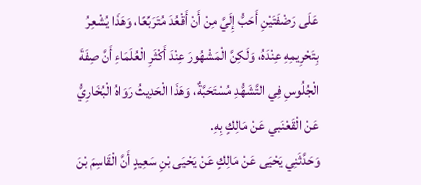عَلَى رَضْفَتَيْنِ أَحَبُّ إِلَيَّ مِنْ أَنْ أَقْعُدَ مُتَرَبِّعًا، وَهَذَا يُشْعِرُ بِتَحْرِيمِهِ عِنْدَهُ، وَلَكِنَّ الْمَشْهُورَ عِنْدَ أَكْثَرِ الْعُلَمَاءِ أَنَّ صِفَةَ الْجُلُوسِ فِي التَّشَهُّدِ مُسْتَحَبَّةٌ، وَهَذَا الْحَدِيثُ رَوَاهُ الْبُخَارِيُّ عَنْ الْقَعْنَبي عَنْ مَالِكٍ بِهِ.
وَحَدَّثَنِي يَحْيَى عَنْ مَالِكٍ عَنْ يَحْيَى بْنِ سَعِيدٍ أَنَّ الْقَاسِمَ بْنَ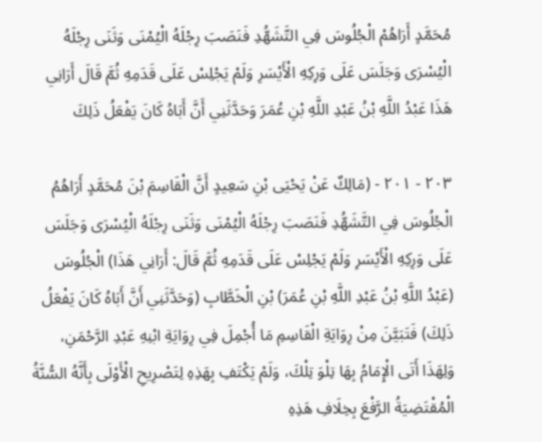مُحَمَّدٍ أَرَاهُمْ الْجُلُوسَ فِي التَّشَهُّدِ فَنَصَبَ رِجْلَهُ الْيُمْنَى وَثَنَى رِجْلَهُ الْيُسْرَى وَجَلَسَ عَلَى وَرِكِهِ الْأَيْسَرِ وَلَمْ يَجْلِسْ عَلَى قَدَمِهِ ثُمَّ قَالَ أَرَانِي هَذَا عَبْدُ اللَّهِ بْنُ عَبْدِ اللَّهِ بْنِ عُمَرَ وَحَدَّثَنِي أَنَّ أَبَاهُ كَانَ يَفْعَلُ ذَلِكَ

٢٠٣ - ٢٠١ - (مَالِكٌ عَنْ يَحْيَى بْنِ سَعِيدٍ أَنَّ الْقَاسِمَ بْنَ مُحَمَّدٍ أَرَاهُمُ الْجُلُوسَ فِي التَّشَهُّدِ فَنَصَبَ رِجْلَهُ الْيُمْنَى وَثَنَى رِجْلَهُ الْيُسْرَى وَجَلَسَ عَلَى وَرِكِهِ الْأَيْسَرِ وَلَمْ يَجْلِسْ عَلَى قَدَمِهِ ثُمَّ قَالَ: أَرَانِي هَذَا) الْجُلُوسَ (عَبْدُ اللَّهِ بْنُ عَبْدِ اللَّهِ بْنِ عُمَرَ) بْنِ الْخَطَّابِ (وَحَدَّثَنِي أَنَّ أَبَاهُ كَانَ يَفْعَلُ ذَلِكَ) فَتَبَيَّنَ مِنْ رِوَايَةِ الْقَاسِمِ مَا أُجْمِلَ فِي رِوَايَةِ ابْنِهِ عَبْدِ الرَّحْمَنِ، وَلِهَذَا أَتَى الْإِمَامُ بِهَا تِلْوَ تِلْكَ، وَلَمْ يَكْتَفِ بِهَذِهِ لِتَصْرِيحِ الْأَوْلَى بِأَنَّهُ السُّنَّةُ الْمُقْتَضِيَةُ الرَّفْعَ بِخِلَافِ هَذِهِ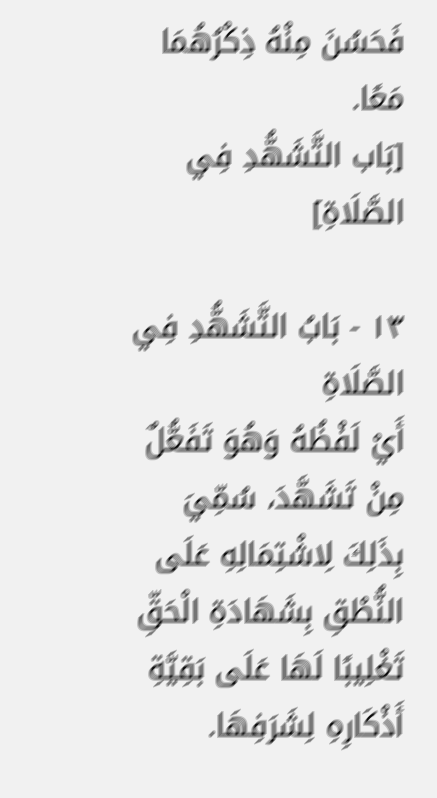فَحَسُنَ مِنْهُ ذِكْرُهُمَا مَعًا.
[بَاب التَّشَهُّدِ فِي الصَّلَاةِ]

١٣ - بَابُ التَّشَهُّدِ فِي الصَّلَاةِ
أَيْ لَفْظُهُ وَهُوَ تَفَعُّلٌ مِنْ تَشَهَّدَ، سُمِّيَ بِذَلِكَ لِاشْتِمَالِهِ عَلَى النُّطْقِ بِشَهَادَةِ الْحَقِّ تَغْلِيبًا لَهَا عَلَى بَقِيَّةِ أَذْكَارِهِ لِشَرَفِهَا.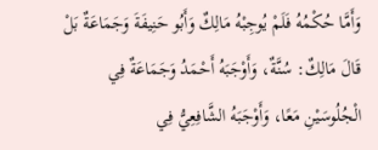وَأَمَّا حُكْمُهُ فَلَمْ يُوجِبْهُ مَالِكٌ وَأَبُو حَنِيفَةَ وَجَمَاعَةٌ بَلْ قَالَ مَالِكٌ: سُنَّةٌ، وَأَوْجَبَهُ أَحْمَدُ وَجَمَاعَةٌ فِي الْجُلُوسَيْنِ مَعًا، وَأَوْجَبَهُ الشَّافِعِيُّ فِي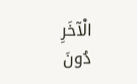الْآخَرِ دُونَ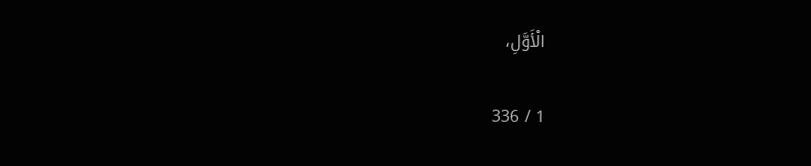الْأَوَّلِ،

1 / 336